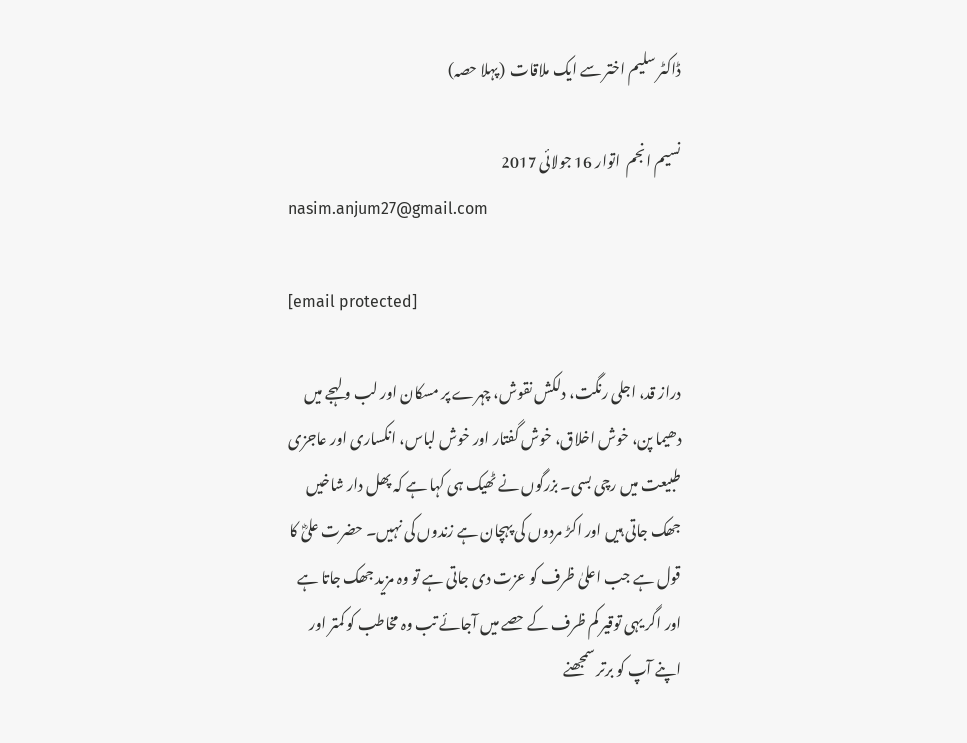ڈاکٹر سلیم اختر سے ایک ملاقات  (پہلا حصہ)

نسیم انجم  اتوار 16 جولائی 2017
nasim.anjum27@gmail.com

[email protected]

دراز قد، اجلی رنگت، دلکش نقوش، چہرے پر مسکان اور لب و لہجے میں دھیما پن، خوش اخلاق، خوش گفتار اور خوش لباس، انکساری اور عاجزی طبیعت میں رچی بسی۔ بزرگوں نے ٹھیک ہی کہا ہے کہ پھل دار شاخیں جھک جاتی ہیں اور اکڑ مردوں کی پہچان ہے زندوں کی نہیں۔ حضرت علیؓ کا قول ہے جب اعلیٰ ظرف کو عزت دی جاتی ہے تو وہ مزید جھک جاتا ہے اور اگر یہی توقیر کم ظرف کے حصے میں آجائے تب وہ مخاطب کو کمتر اور اپنے آپ کو برتر سمجھنے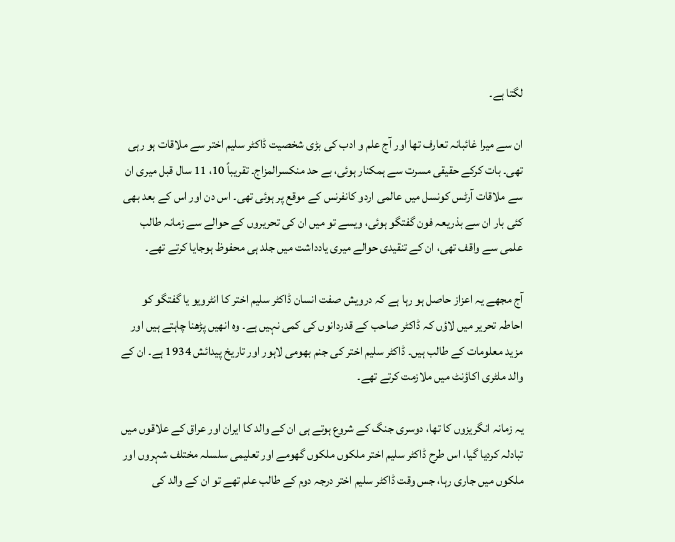لگتا ہے۔

ان سے میرا غائبانہ تعارف تھا اور آج علم و ادب کی بڑی شخصیت ڈاکٹر سلیم اختر سے ملاقات ہو رہی تھی۔ بات کرکے حقیقی مسرت سے ہمکنار ہوئی، بے حد منکسرالمزاج۔ تقریباً 10، 11 سال قبل میری ان سے ملاقات آرٹس کونسل میں عالمی اردو کانفرنس کے موقع پر ہوئی تھی۔ اس دن اور اس کے بعد بھی کئی بار ان سے بذریعہ فون گفتگو ہوئی، ویسے تو میں ان کی تحریروں کے حوالے سے زمانہ طالب علمی سے واقف تھی، ان کے تنقیدی حوالے میری یادداشت میں جلد ہی محفوظ ہوجایا کرتے تھے۔

آج مجھے یہ اعزاز حاصل ہو رہا ہے کہ درویش صفت انسان ڈاکٹر سلیم اختر کا انٹرویو یا گفتگو کو احاطہ تحریر میں لاؤں کہ ڈاکٹر صاحب کے قدردانوں کی کمی نہیں ہے۔ وہ انھیں پڑھنا چاہتے ہیں اور مزید معلومات کے طالب ہیں۔ ڈاکٹر سلیم اختر کی جنم بھومی لاہور اور تاریخ پیدائش 1934 ہے۔ ان کے والد ملٹری اکاؤنٹ میں ملازمت کرتے تھے۔

یہ زمانہ انگریزوں کا تھا، دوسری جنگ کے شروع ہوتے ہی ان کے والد کا ایران اور عراق کے علاقوں میں تبادلہ کردیا گیا، اس طرح ڈاکٹر سلیم اختر ملکوں ملکوں گھومے اور تعلیمی سلسلہ مختلف شہروں اور ملکوں میں جاری رہا، جس وقت ڈاکٹر سلیم اختر درجہ دوم کے طالب علم تھے تو ان کے والد کی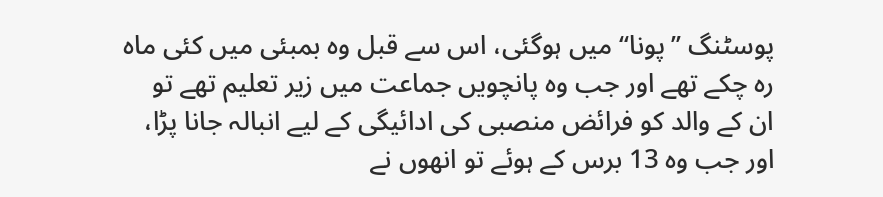پوسٹنگ ’’پونا‘‘ میں ہوگئی، اس سے قبل وہ بمبئی میں کئی ماہ رہ چکے تھے اور جب وہ پانچویں جماعت میں زیر تعلیم تھے تو ان کے والد کو فرائض منصبی کی ادائیگی کے لیے انبالہ جانا پڑا، اور جب وہ 13 برس کے ہوئے تو انھوں نے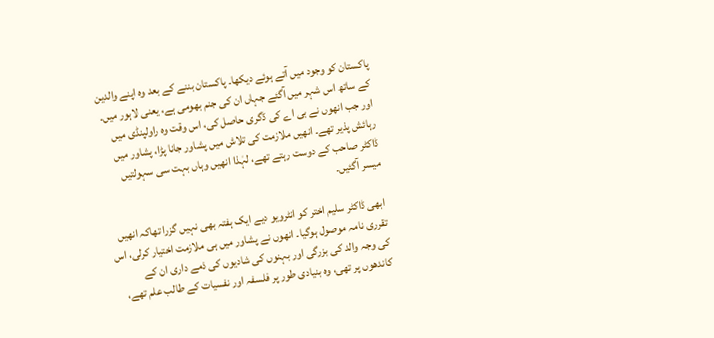پاکستان کو وجود میں آتے ہوئے دیکھا۔ پاکستان بننے کے بعد وہ اپنے والدین کے ساتھ اس شہر میں آگئے جہاں ان کی جنم بھومی ہے، یعنی لاہور میں۔ اور جب انھوں نے بی اے کی ڈگری حاصل کی، اس وقت وہ راولپنڈی میں رہائش پذیر تھے۔ انھیں ملازمت کی تلاش میں پشاور جانا پڑا، پشاور میں ڈاکٹر صاحب کے دوست رہتے تھے، لہٰذا انھیں وہاں بہت سی سہولتیں میسر آگئیں۔

ابھی ڈاکٹر سلیم اختر کو انٹرویو دیے ایک ہفتہ بھی نہیں گزرا تھاکہ انھیں تقرری نامہ موصول ہوگیا۔ انھوں نے پشاور میں ہی ملازمت اختیار کرلی، اس کی وجہ والد کی بزرگی اور بہنوں کی شادیوں کی ذمے داری ان کے کاندھوں پر تھی، وہ بنیادی طور پر فلسفہ اور نفسیات کے طالب علم تھے،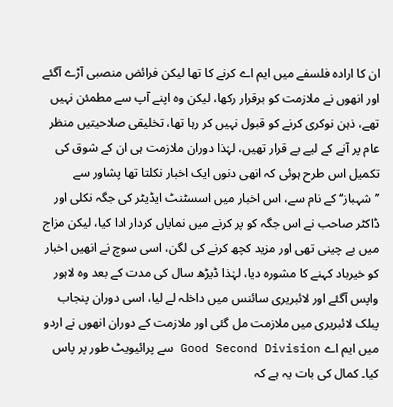ان کا ارادہ فلسفے میں ایم اے کرنے کا تھا لیکن فرائض منصبی آڑے آگئے اور انھوں نے ملازمت کو برقرار رکھا، لیکن وہ اپنے آپ سے مطمئن نہیں تھے، ذہن نوکری کرنے کو قبول نہیں کر رہا تھا، تخلیقی صلاحیتیں منظر عام پر آنے کے لیے بے قرار تھیں، لہٰذا دوران ملازمت ہی ان کے شوق کی تکمیل اس طرح ہوئی کہ انھی دنوں ایک اخبار نکلتا تھا پشاور سے ’’شہباز‘‘ کے نام سے، اس اخبار میں اسسٹنٹ ایڈیٹر کی جگہ نکلی اور ڈاکٹر صاحب نے اس جگہ کو پر کرنے میں نمایاں کردار ادا کیا، لیکن مزاج میں بے چینی تھی اور مزید کچھ کرنے کی لگن، اسی سوچ نے انھیں اخبار کو خیرباد کہنے کا مشورہ دیا، لہٰذا ڈیڑھ سال کی مدت کے بعد وہ لاہور واپس آگئے اور لائبریری سائنس میں داخلہ لے لیا، اسی دوران پنجاب پبلک لائبریری میں ملازمت مل گئی اور ملازمت کے دوران انھوں نے اردو میں ایم اے Good Second Division سے پرائیویٹ طور پر پاس کیا۔ کمال کی بات یہ ہے کہ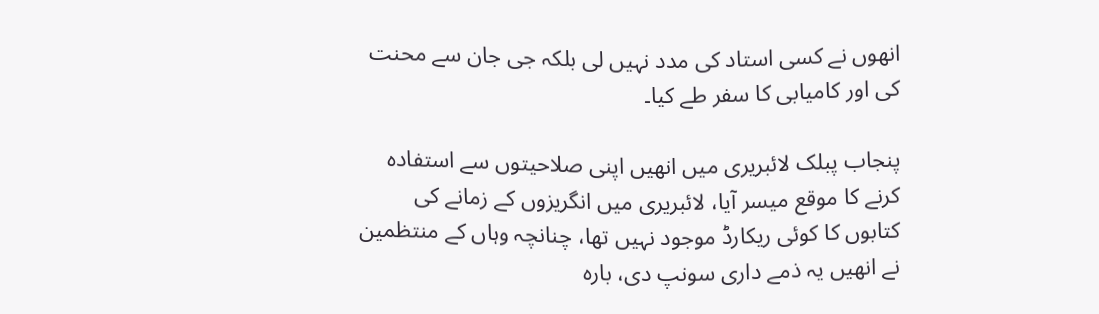انھوں نے کسی استاد کی مدد نہیں لی بلکہ جی جان سے محنت کی اور کامیابی کا سفر طے کیا۔

پنجاب پبلک لائبریری میں انھیں اپنی صلاحیتوں سے استفادہ کرنے کا موقع میسر آیا، لائبریری میں انگریزوں کے زمانے کی کتابوں کا کوئی ریکارڈ موجود نہیں تھا، چنانچہ وہاں کے منتظمین نے انھیں یہ ذمے داری سونپ دی، بارہ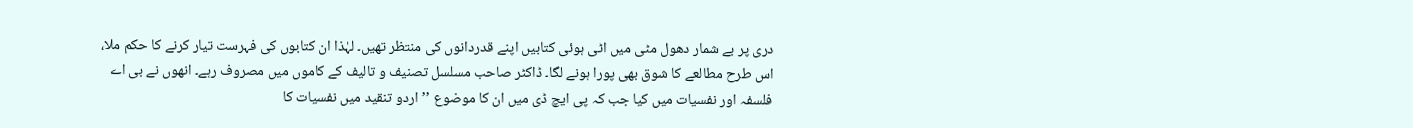دری پر بے شمار دھول مٹی میں اٹی ہوئی کتابیں اپنے قدردانوں کی منتظر تھیں۔ لہٰذا ان کتابوں کی فہرست تیار کرنے کا حکم ملا، اس طرح مطالعے کا شوق بھی پورا ہونے لگا۔ ڈاکٹر صاحب مسلسل تصنیف و تالیف کے کاموں میں مصروف رہے۔ انھوں نے بی اے فلسفہ اور نفسیات میں کیا جب کہ پی ایچ ڈی میں ان کا موضوع ’’اردو تنقید میں نفسیات کا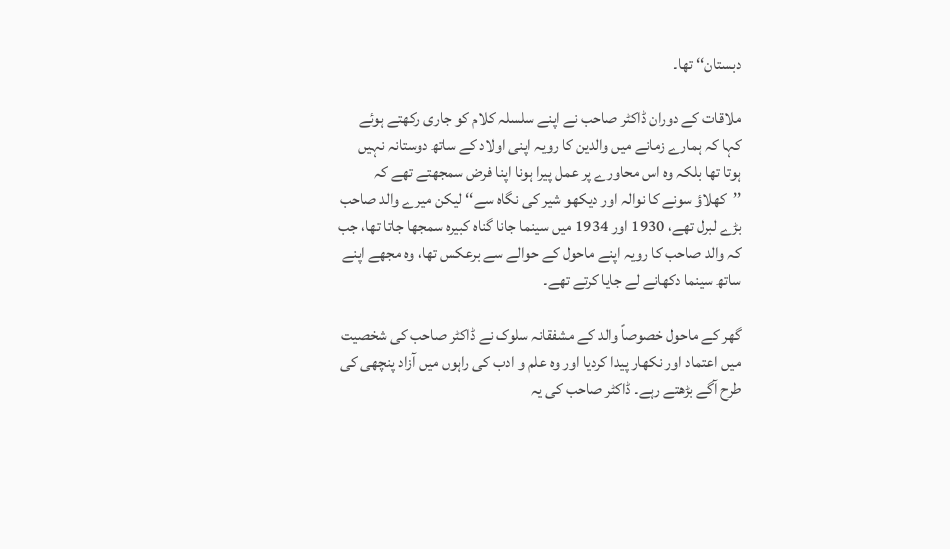دبستان‘‘ تھا۔

ملاقات کے دوران ڈاکٹر صاحب نے اپنے سلسلہ کلام کو جاری رکھتے ہوئے کہا کہ ہمارے زمانے میں والدین کا رویہ اپنی اولاد کے ساتھ دوستانہ نہیں ہوتا تھا بلکہ وہ اس محاورے پر عمل پیرا ہونا اپنا فرض سمجھتے تھے کہ ’’کھلاؤ سونے کا نوالہ اور دیکھو شیر کی نگاہ سے‘‘ لیکن میرے والد صاحب بڑے لبرل تھے، 1930 اور 1934 میں سینما جانا گناہ کبیرہ سمجھا جاتا تھا، جب کہ والد صاحب کا رویہ اپنے ماحول کے حوالے سے برعکس تھا، وہ مجھے اپنے ساتھ سینما دکھانے لے جایا کرتے تھے۔

گھر کے ماحول خصوصاً والد کے مشفقانہ سلوک نے ڈاکٹر صاحب کی شخصیت میں اعتماد اور نکھار پیدا کردیا اور وہ علم و ادب کی راہوں میں آزاد پنچھی کی طرح آگے بڑھتے رہے۔ ڈاکٹر صاحب کی یہ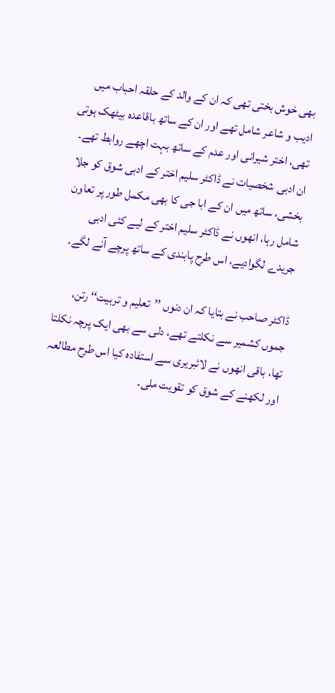بھی خوش بختی تھی کہ ان کے والد کے حلقہ احباب میں ادیب و شاعر شامل تھے اور ان کے ساتھ باقاعدہ بیٹھک ہوتی تھی، اختر شیرانی اور عدم کے ساتھ بہت اچھے روابط تھے۔ ان ادبی شخصیات نے ڈاکٹر سلیم اختر کے ادبی شوق کو جلا بخشی، ساتھ میں ان کے ابا جی کا بھی مکمل طور پر تعاون شامل رہا، انھوں نے ڈاکٹر سلیم اختر کے لیے کئی ادبی جریدے لگوادیے، اس طرح پابندی کے ساتھ پرچے آنے لگے۔

ڈاکٹر صاحب نے بتایا کہ ان دنوں ’’تعلیم و تربیت‘‘ رتن، جموں کشمیر سے نکلتے تھے، دلی سے بھی ایک پرچہ نکلتا تھا، باقی انھوں نے لائبریری سے استفادہ کیا اس طرح مطالعہ اور لکھنے کے شوق کو تقویت ملی۔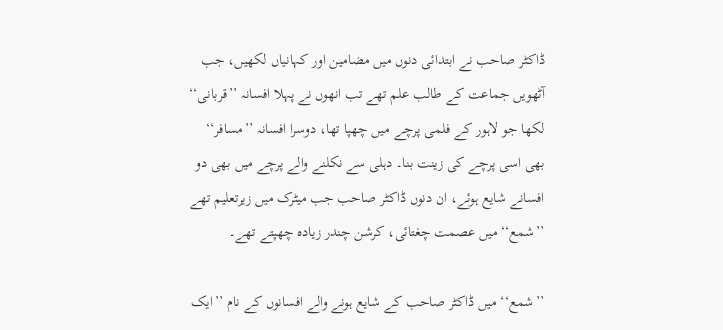ڈاکٹر صاحب نے ابتدائی دنوں میں مضامین اور کہانیاں لکھیں، جب آٹھویں جماعت کے طالب علم تھے تب انھوں نے پہلا افسانہ ’’قربانی‘‘ لکھا جو لاہور کے فلمی پرچے میں چھپا تھا، دوسرا افسانہ ’’مسافر‘‘ بھی اسی پرچے کی زینت بنا۔ دہلی سے نکلنے والے پرچے میں بھی دو افسانے شایع ہوئے، ان دنوں ڈاکٹر صاحب جب میٹرک میں زیرتعلیم تھے ’’شمع‘‘ میں عصمت چغتائی، کرشن چندر زیادہ چھپتے تھے۔

’’شمع‘‘ میں ڈاکٹر صاحب کے شایع ہونے والے افسانوں کے نام ’’ایک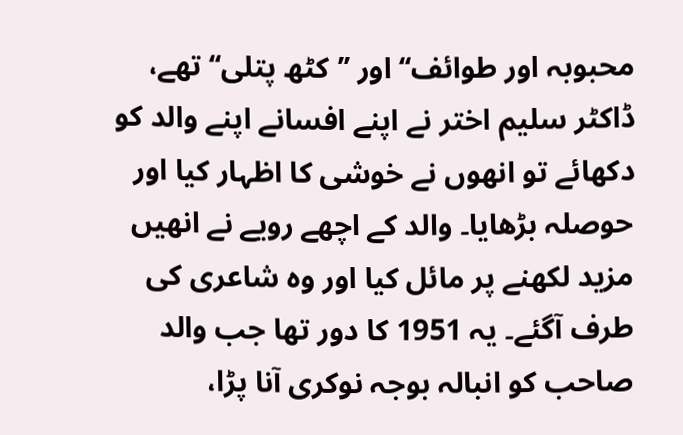محبوبہ اور طوائف‘‘ اور ’’کٹھ پتلی‘‘ تھے، ڈاکٹر سلیم اختر نے اپنے افسانے اپنے والد کو دکھائے تو انھوں نے خوشی کا اظہار کیا اور حوصلہ بڑھایا۔ والد کے اچھے رویے نے انھیں مزید لکھنے پر مائل کیا اور وہ شاعری کی طرف آگئے۔ یہ 1951 کا دور تھا جب والد صاحب کو انبالہ بوجہ نوکری آنا پڑا،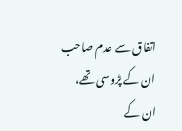اتفاق سے عدم صاحب ان کے پڑوسی تھے، ان کے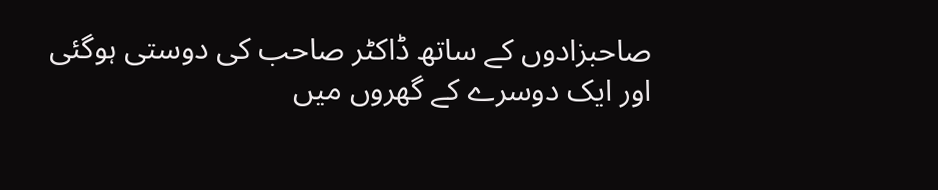صاحبزادوں کے ساتھ ڈاکٹر صاحب کی دوستی ہوگئی اور ایک دوسرے کے گھروں میں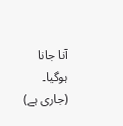آنا جانا ہوگیا۔     (جاری ہے)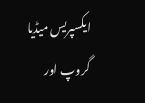ایکسپریس میڈیا گروپ اور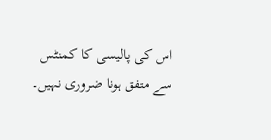اس کی پالیسی کا کمنٹس سے متفق ہونا ضروری نہیں۔